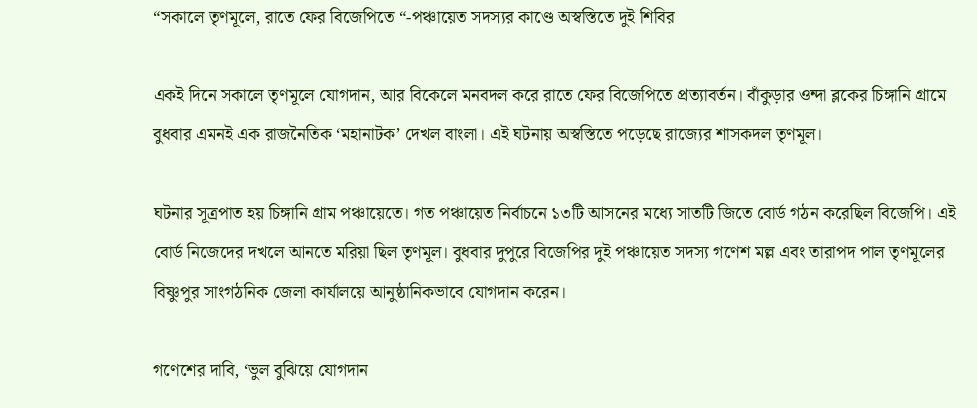“সকালে তৃণমূলে, রাতে ফের বিজেপিতে “-পঞ্চায়েত সদস্যর কাণ্ডে অস্বস্তিতে দুই শিবির

একই দিনে সকালে তৃণমূলে যোগদান, আর বিকেলে মনবদল করে রাতে ফের বিজেপিতে প্রত্যাবর্তন। বাঁকুড়ার ওন্দা ব্লকের চিঙ্গানি গ্রামে বুধবার এমনই এক রাজনৈতিক ‘মহানাটক’ দেখল বাংলা। এই ঘটনায় অস্বস্তিতে পড়েছে রাজ্যের শাসকদল তৃণমূল।

ঘটনার সূত্রপাত হয় চিঙ্গানি গ্রাম পঞ্চায়েতে। গত পঞ্চায়েত নির্বাচনে ১৩টি আসনের মধ্যে সাতটি জিতে বোর্ড গঠন করেছিল বিজেপি। এই বোর্ড নিজেদের দখলে আনতে মরিয়া ছিল তৃণমূল। বুধবার দুপুরে বিজেপির দুই পঞ্চায়েত সদস্য গণেশ মল্ল এবং তারাপদ পাল তৃণমূলের বিষ্ণুপুর সাংগঠনিক জেলা কার্যালয়ে আনুষ্ঠানিকভাবে যোগদান করেন।

গণেশের দাবি, ‘ভুল বুঝিয়ে যোগদান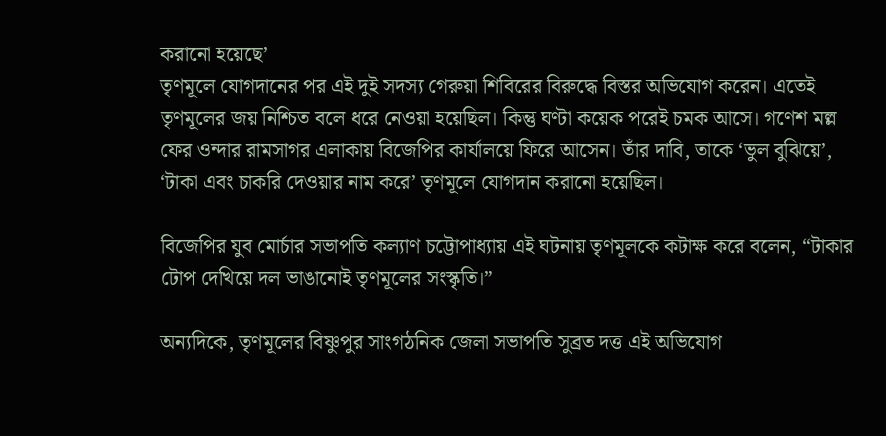করানো হয়েছে’
তৃণমূলে যোগদানের পর এই দুই সদস্য গেরুয়া শিবিরের বিরুদ্ধে বিস্তর অভিযোগ করেন। এতেই তৃণমূলের জয় নিশ্চিত বলে ধরে নেওয়া হয়েছিল। কিন্তু ঘণ্টা কয়েক পরেই চমক আসে। গণেশ মল্ল ফের ওন্দার রামসাগর এলাকায় বিজেপির কার্যালয়ে ফিরে আসেন। তাঁর দাবি, তাকে ‘ভুল বুঝিয়ে’, ‘টাকা এবং চাকরি দেওয়ার নাম করে’ তৃণমূলে যোগদান করানো হয়েছিল।

বিজেপির যুব মোর্চার সভাপতি কল্যাণ চট্টোপাধ্যায় এই ঘটনায় তৃণমূলকে কটাক্ষ করে বলেন, “টাকার টোপ দেখিয়ে দল ভাঙানোই তৃণমূলের সংস্কৃতি।”

অন্যদিকে, তৃণমূলের বিষ্ণুপুর সাংগঠনিক জেলা সভাপতি সুব্রত দত্ত এই অভিযোগ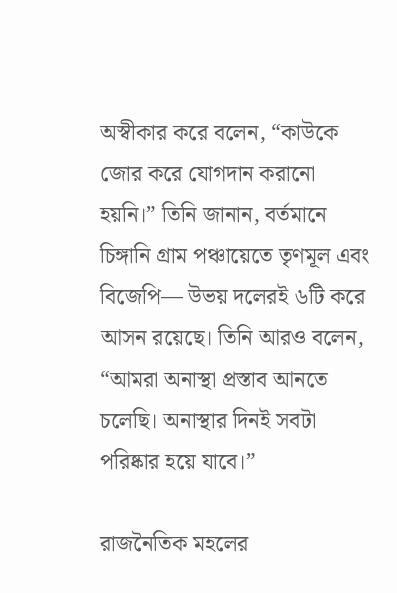অস্বীকার করে বলেন, “কাউকে জোর করে যোগদান করানো হয়নি।” তিনি জানান, বর্তমানে চিঙ্গানি গ্রাম পঞ্চায়েতে তৃণমূল এবং বিজেপি— উভয় দলেরই ৬টি করে আসন রয়েছে। তিনি আরও বলেন, “আমরা অনাস্থা প্রস্তাব আনতে চলেছি। অনাস্থার দিনই সবটা পরিষ্কার হয়ে যাবে।”

রাজনৈতিক মহলের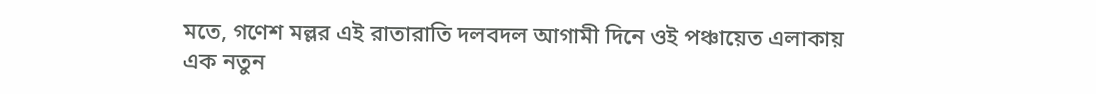মতে, গণেশ মল্লর এই রাতারাতি দলবদল আগামী দিনে ওই পঞ্চায়েত এলাকায় এক নতুন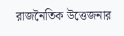রাজনৈতিক উত্তেজনার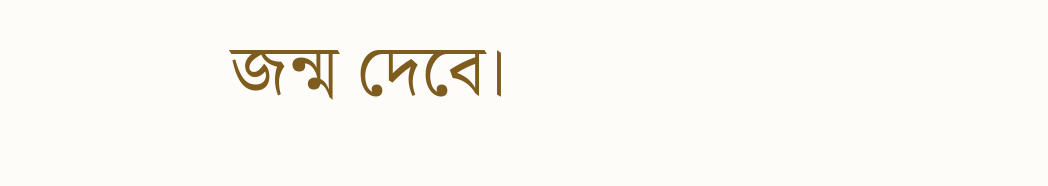জন্ম দেবে।